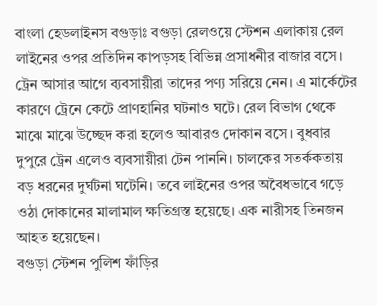বাংলা হেডলাইনস বগুড়াঃ বগুড়া রেলওয়ে স্টেশন এলাকায় রেল লাইনের ওপর প্রতিদিন কাপড়সহ বিভিন্ন প্রসাধনীর বাজার বসে। ট্রেন আসার আগে ব্যবসায়ীরা তাদের পণ্য সরিয়ে নেন। এ মার্কেটের কারণে ট্রেনে কেটে প্রাণহানির ঘটনাও ঘটে। রেল বিভাগ থেকে মাঝে মাঝে উচ্ছেদ করা হলেও আবারও দোকান বসে। বুধবার দুপুরে ট্রেন এলেও ব্যবসায়ীরা টেন পাননি। চালকের সতর্ককতায় বড় ধরনের দুর্ঘটনা ঘটেনি। তবে লাইনের ওপর অবৈধভাবে গড়ে ওঠা দোকানের মালামাল ক্ষতিগ্রস্ত হয়েছে। এক নারীসহ তিনজন আহত হয়েছেন।
বগুড়া স্টেশন পুলিশ ফাঁড়ির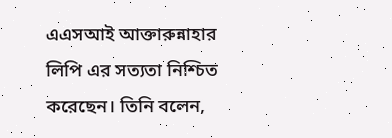এএসআই আক্তারুন্নাহার লিপি এর সত্যতা নিশ্চিত করেছেন। তিনি বলেন,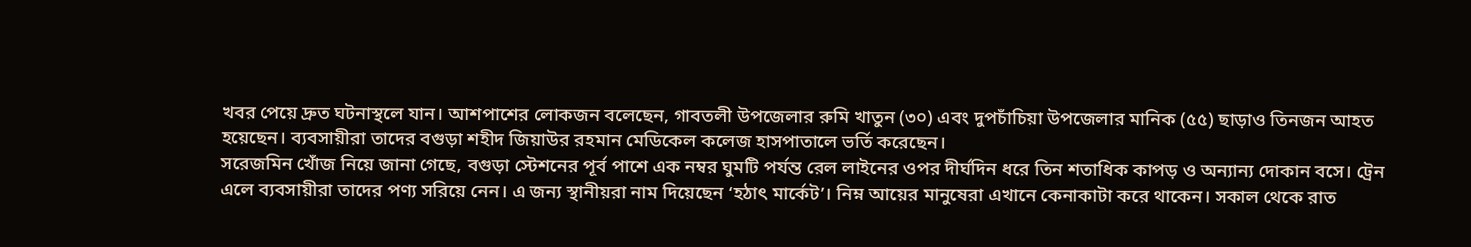খবর পেয়ে দ্রুত ঘটনাস্থলে যান। আশপাশের লোকজন বলেছেন, গাবতলী উপজেলার রুমি খাতুন (৩০) এবং দুপচাঁচিয়া উপজেলার মানিক (৫৫) ছাড়াও তিনজন আহত হয়েছেন। ব্যবসায়ীরা তাদের বগুড়া শহীদ জিয়াউর রহমান মেডিকেল কলেজ হাসপাতালে ভর্তি করেছেন।
সরেজমিন খোঁজ নিয়ে জানা গেছে, বগুড়া স্টেশনের পূর্ব পাশে এক নম্বর ঘুমটি পর্যন্ত রেল লাইনের ওপর দীর্ঘদিন ধরে তিন শতাধিক কাপড় ও অন্যান্য দোকান বসে। ট্রেন এলে ব্যবসায়ীরা তাদের পণ্য সরিয়ে নেন। এ জন্য স্থানীয়রা নাম দিয়েছেন ‘হঠাৎ মার্কেট’। নিম্ন আয়ের মানুষেরা এখানে কেনাকাটা করে থাকেন। সকাল থেকে রাত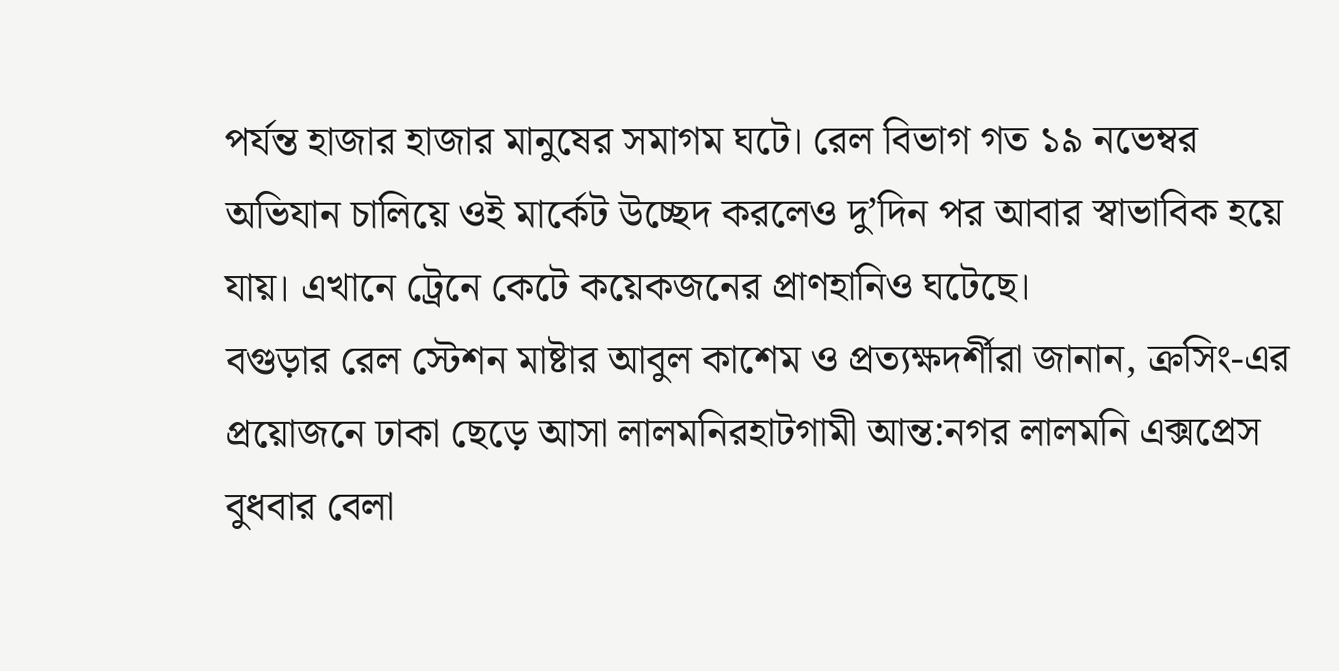পর্যন্ত হাজার হাজার মানুষের সমাগম ঘটে। রেল বিভাগ গত ১৯ নভেম্বর অভিযান চালিয়ে ওই মার্কেট উচ্ছেদ করলেও দু’দিন পর আবার স্বাভাবিক হয়ে যায়। এখানে ট্রেনে কেটে কয়েকজনের প্রাণহানিও ঘটেছে।
বগুড়ার রেল স্টেশন মাষ্টার আবুল কাশেম ও প্রত্যক্ষদর্শীরা জানান, ক্রসিং-এর প্রয়োজনে ঢাকা ছেড়ে আসা লালমনিরহাটগামী আন্ত:নগর লালমনি এক্সপ্রেস বুধবার বেলা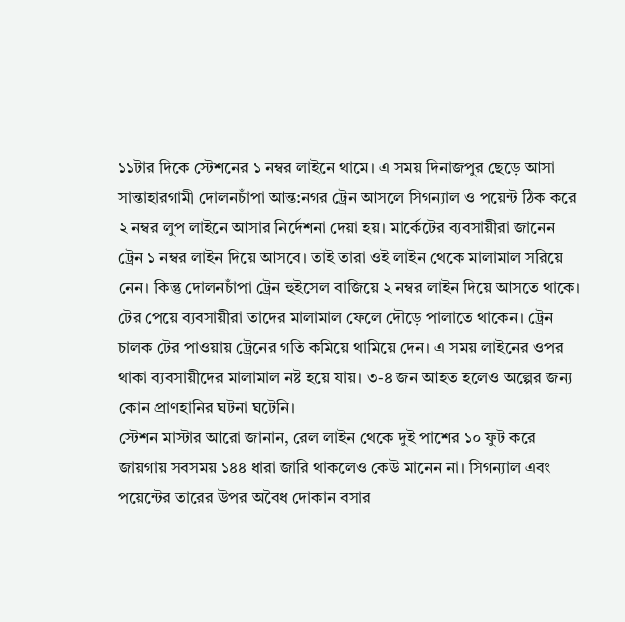১১টার দিকে স্টেশনের ১ নম্বর লাইনে থামে। এ সময় দিনাজপুর ছেড়ে আসা সান্তাহারগামী দোলনচাঁপা আন্ত:নগর ট্রেন আসলে সিগন্যাল ও পয়েন্ট ঠিক করে ২ নম্বর লুপ লাইনে আসার নির্দেশনা দেয়া হয়। মার্কেটের ব্যবসায়ীরা জানেন ট্রেন ১ নম্বর লাইন দিয়ে আসবে। তাই তারা ওই লাইন থেকে মালামাল সরিয়ে নেন। কিন্তু দোলনচাঁপা ট্রেন হুইসেল বাজিয়ে ২ নম্বর লাইন দিয়ে আসতে থাকে। টের পেয়ে ব্যবসায়ীরা তাদের মালামাল ফেলে দৌড়ে পালাতে থাকেন। ট্রেন চালক টের পাওয়ায় ট্রেনের গতি কমিয়ে থামিয়ে দেন। এ সময় লাইনের ওপর থাকা ব্যবসায়ীদের মালামাল নষ্ট হয়ে যায়। ৩-৪ জন আহত হলেও অল্পের জন্য কোন প্রাণহানির ঘটনা ঘটেনি।
স্টেশন মাস্টার আরো জানান, রেল লাইন থেকে দুই পাশের ১০ ফুট করে জায়গায় সবসময় ১৪৪ ধারা জারি থাকলেও কেউ মানেন না। সিগন্যাল এবং পয়েন্টের তারের উপর অবৈধ দোকান বসার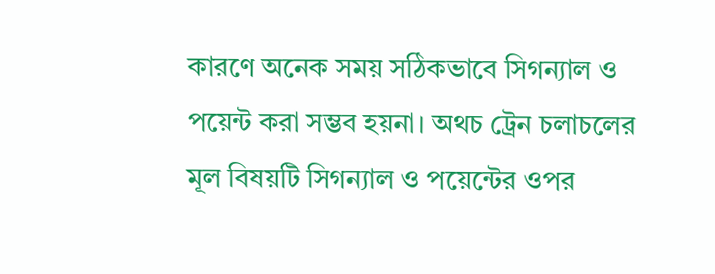কারণে অনেক সময় সঠিকভাবে সিগন্যাল ও পয়েন্ট করা সম্ভব হয়না। অথচ ট্রেন চলাচলের মূল বিষয়টি সিগন্যাল ও পয়েন্টের ওপর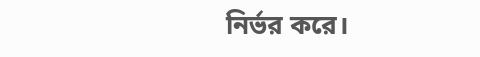নির্ভর করে।